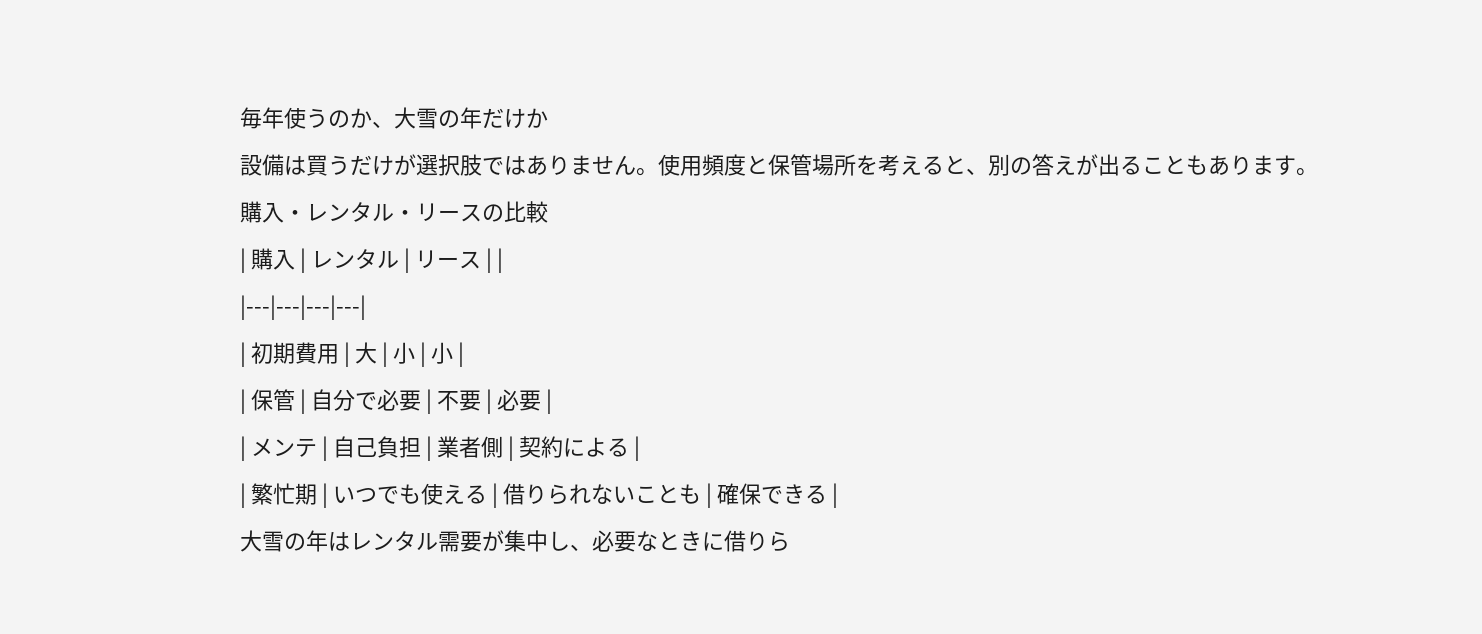毎年使うのか、大雪の年だけか
設備は買うだけが選択肢ではありません。使用頻度と保管場所を考えると、別の答えが出ることもあります。
購入・レンタル・リースの比較
| 購入 | レンタル | リース | |
|---|---|---|---|
| 初期費用 | 大 | 小 | 小 |
| 保管 | 自分で必要 | 不要 | 必要 |
| メンテ | 自己負担 | 業者側 | 契約による |
| 繁忙期 | いつでも使える | 借りられないことも | 確保できる |
大雪の年はレンタル需要が集中し、必要なときに借りら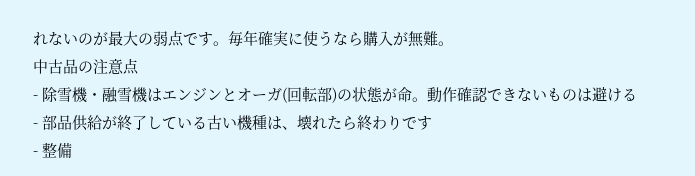れないのが最大の弱点です。毎年確実に使うなら購入が無難。
中古品の注意点
- 除雪機・融雪機はエンジンとオーガ(回転部)の状態が命。動作確認できないものは避ける
- 部品供給が終了している古い機種は、壊れたら終わりです
- 整備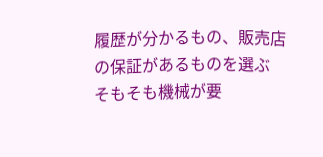履歴が分かるもの、販売店の保証があるものを選ぶ
そもそも機械が要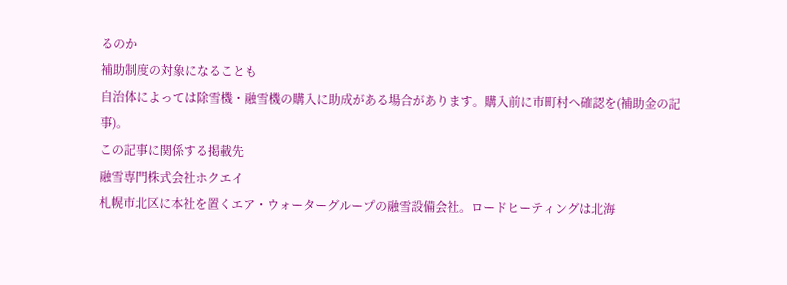るのか
補助制度の対象になることも
自治体によっては除雪機・融雪機の購入に助成がある場合があります。購入前に市町村へ確認を(補助金の記事)。
この記事に関係する掲載先
融雪専門株式会社ホクエイ
札幌市北区に本社を置くエア・ウォーターグループの融雪設備会社。ロードヒーティングは北海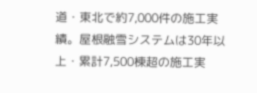道・東北で約7,000件の施工実績。屋根融雪システムは30年以上・累計7,500棟超の施工実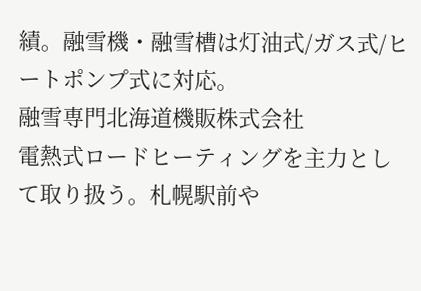績。融雪機・融雪槽は灯油式/ガス式/ヒートポンプ式に対応。
融雪専門北海道機販株式会社
電熱式ロードヒーティングを主力として取り扱う。札幌駅前や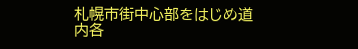札幌市街中心部をはじめ道内各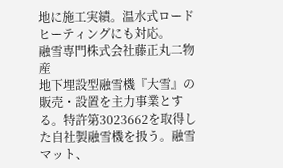地に施工実績。温水式ロードヒーティングにも対応。
融雪専門株式会社藤正丸二物産
地下埋設型融雪機『大雪』の販売・設置を主力事業とする。特許第3023662を取得した自社製融雪機を扱う。融雪マット、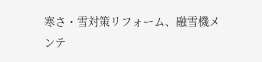寒さ・雪対策リフォーム、融雪機メンテ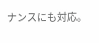ナンスにも対応。